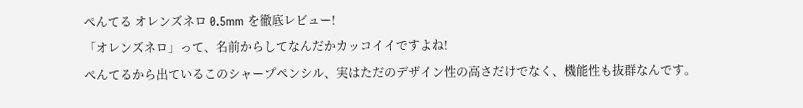ぺんてる オレンズネロ 0.5mm を徹底レビュー!
「オレンズネロ」って、名前からしてなんだかカッコイイですよね!
ぺんてるから出ているこのシャープペンシル、実はただのデザイン性の高さだけでなく、機能性も抜群なんです。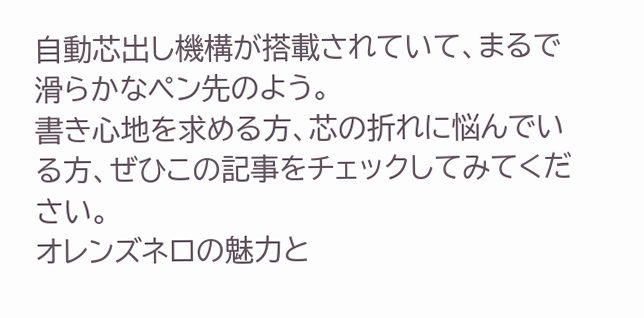自動芯出し機構が搭載されていて、まるで滑らかなペン先のよう。
書き心地を求める方、芯の折れに悩んでいる方、ぜひこの記事をチェックしてみてください。
オレンズネロの魅力と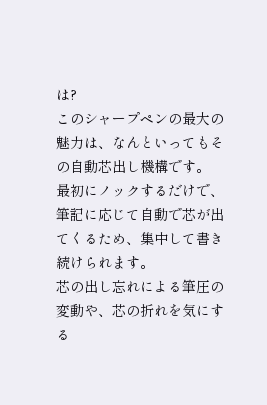は?
このシャープペンの最大の魅力は、なんといってもその自動芯出し機構です。
最初にノックするだけで、筆記に応じて自動で芯が出てくるため、集中して書き続けられます。
芯の出し忘れによる筆圧の変動や、芯の折れを気にする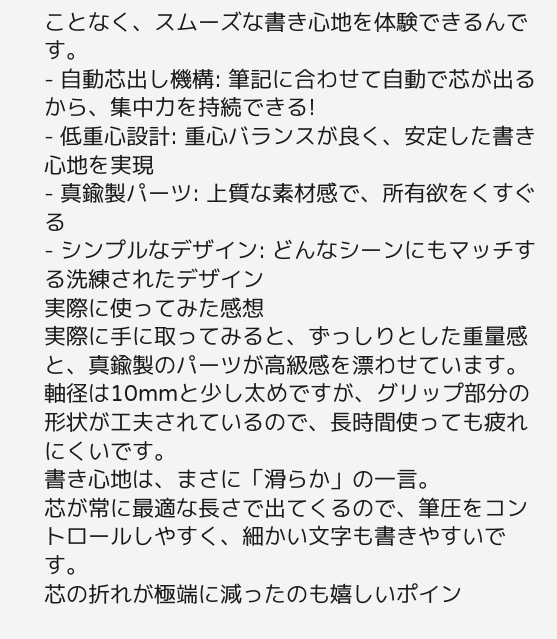ことなく、スムーズな書き心地を体験できるんです。
- 自動芯出し機構: 筆記に合わせて自動で芯が出るから、集中力を持続できる!
- 低重心設計: 重心バランスが良く、安定した書き心地を実現
- 真鍮製パーツ: 上質な素材感で、所有欲をくすぐる
- シンプルなデザイン: どんなシーンにもマッチする洗練されたデザイン
実際に使ってみた感想
実際に手に取ってみると、ずっしりとした重量感と、真鍮製のパーツが高級感を漂わせています。
軸径は10mmと少し太めですが、グリップ部分の形状が工夫されているので、長時間使っても疲れにくいです。
書き心地は、まさに「滑らか」の一言。
芯が常に最適な長さで出てくるので、筆圧をコントロールしやすく、細かい文字も書きやすいです。
芯の折れが極端に減ったのも嬉しいポイン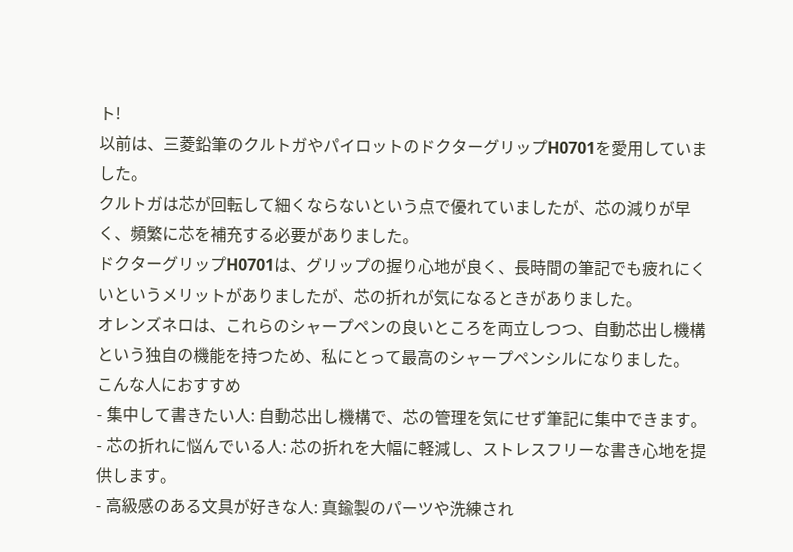ト!
以前は、三菱鉛筆のクルトガやパイロットのドクターグリップH0701を愛用していました。
クルトガは芯が回転して細くならないという点で優れていましたが、芯の減りが早く、頻繁に芯を補充する必要がありました。
ドクターグリップH0701は、グリップの握り心地が良く、長時間の筆記でも疲れにくいというメリットがありましたが、芯の折れが気になるときがありました。
オレンズネロは、これらのシャープペンの良いところを両立しつつ、自動芯出し機構という独自の機能を持つため、私にとって最高のシャープペンシルになりました。
こんな人におすすめ
- 集中して書きたい人: 自動芯出し機構で、芯の管理を気にせず筆記に集中できます。
- 芯の折れに悩んでいる人: 芯の折れを大幅に軽減し、ストレスフリーな書き心地を提供します。
- 高級感のある文具が好きな人: 真鍮製のパーツや洗練され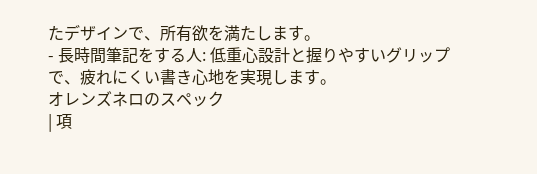たデザインで、所有欲を満たします。
- 長時間筆記をする人: 低重心設計と握りやすいグリップで、疲れにくい書き心地を実現します。
オレンズネロのスペック
| 項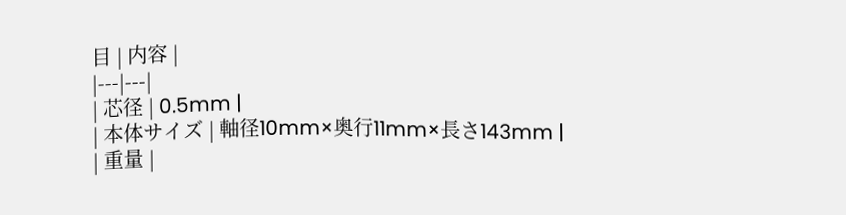目 | 内容 |
|---|---|
| 芯径 | 0.5mm |
| 本体サイズ | 軸径10mm×奥行11mm×長さ143mm |
| 重量 |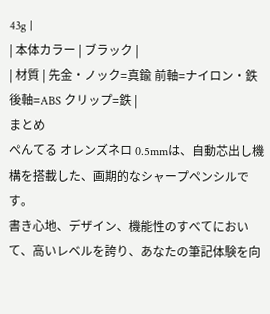43g |
| 本体カラー | ブラック |
| 材質 | 先金・ノック=真鍮 前軸=ナイロン・鉄 後軸=ABS クリップ=鉄 |
まとめ
ぺんてる オレンズネロ 0.5mmは、自動芯出し機構を搭載した、画期的なシャープペンシルです。
書き心地、デザイン、機能性のすべてにおいて、高いレベルを誇り、あなたの筆記体験を向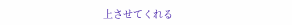上させてくれる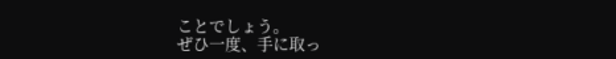ことでしょう。
ぜひ一度、手に取っ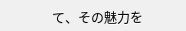て、その魅力を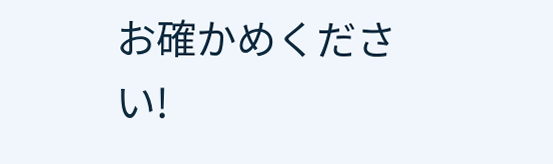お確かめください!